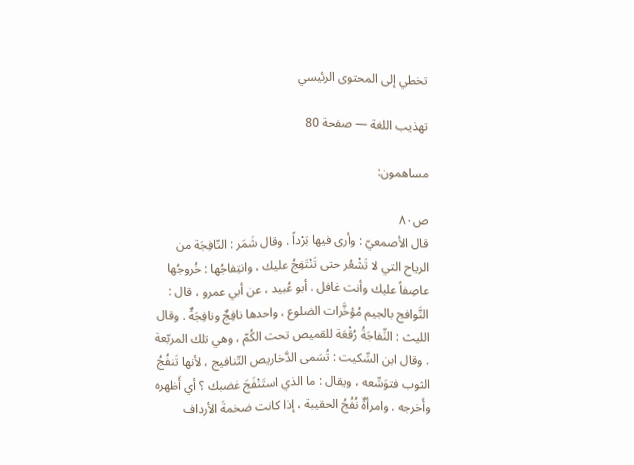تخطي إلى المحتوى الرئيسي

تهذيب اللغة — صفحة 80

مساهمون:

ص٨٠
قال الأصمعيّ : وأرى فيها بَرْداً . وقال شَمَر : النّافِجَة من الرياح التي لا تَشْعُر حتى تَنْتَفِجُ عليك ، وانتِفاجُها : خُروجُها عاصِفاً عليك وأنت غافل . أبو عُبيد ، عن أبي عمرو ، قال : النَّوافج بالجيم مُؤخَّرات الضلوع ، واحدها نافِجٌ ونافِجَةٌ . وقال الليث : النِّفاجَةُ رُقْعَة للقميص تحت الكُمّ ، وهي تلك المربّعة . وقال ابن السِّكيت : تُسَمى الدَّخاريص التّنافيج ، لأنها تَنفُجُ الثوب فتوَسِّعه ، ويقال : ما الذي استَنْفَجَ غضبك ؟ أي أَظهره وأَخرجه . وامرأةٌ نُفُجُ الحقيبة ، إذا كانت ضخمةَ الأرداف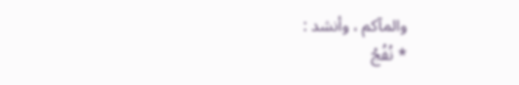والمآكم ، وأنشد :
* نُفُجُ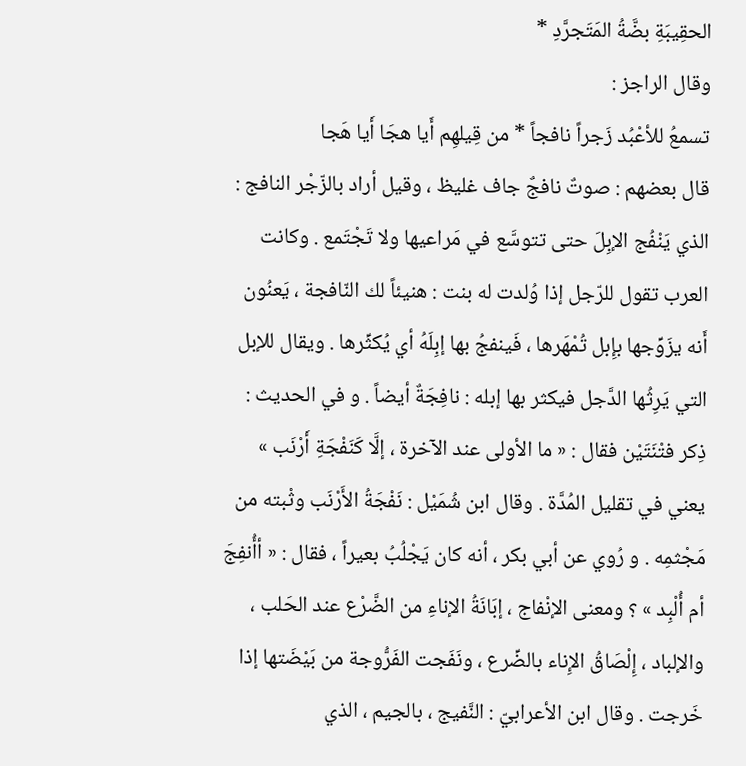الحقِيبَةِ بضَّةُ المَتَجرَّدِ *
وقال الراجز :
تسمعُ للأعْبُد زَجراً نافجاً * من قِيلهِم أَيا هجَا أَيا هَجا
قال بعضهم : صوتٌ نافجٌ جاف غليظ ، وقيل أراد بالزّجْر النافج : الذي يَنْفُج الإبِلَ حتى تتوسَّع في مَراعيها ولا تَجْتَمع . وكانت العرب تقول للرّجل إذا وُلدت له بنت : هنيئاً لك النّافجة ، يَعنُون أَنه يزَوِّجها بإِبل تُمْهَرها ، فَينفجُ بها إبِلَهُ أي يُكثِّرها . ويقال للإبل التي يَرِثُها الدَّجل فيكثر بها إبله : نافِجَةٌ أيضاً . و في الحديث : ذِكر فتْنَتَيْن فقال : « ما الأولى عند الآخرة ، إلَّا كَنَفْجَةِ أَرْنَب » يعني في تقليل المُدَّة . وقال ابن شُمَيْل : نَفْجَةُ الأَرْنَب وثْبته من مَجْثمِه . و رُوي عن أبي بكر ، أنه كان يَجْلُبُ بعيراً ، فقال : « أأُنفِجَ أم أُلْبِد » ؟ ومعنى الإنْفاج ، إبَانَةُ الإناءِ من الضَّرْع عند الحَلب ، والإلباد ، إِلْصَاقُ الإِناء بالضِّرع ، ونَفَجت الفَرُّوجة من بَيْضَتها إذا خَرجت . وقال ابن الأعرابيّ : النَّفيج ، بالجيم ، الذي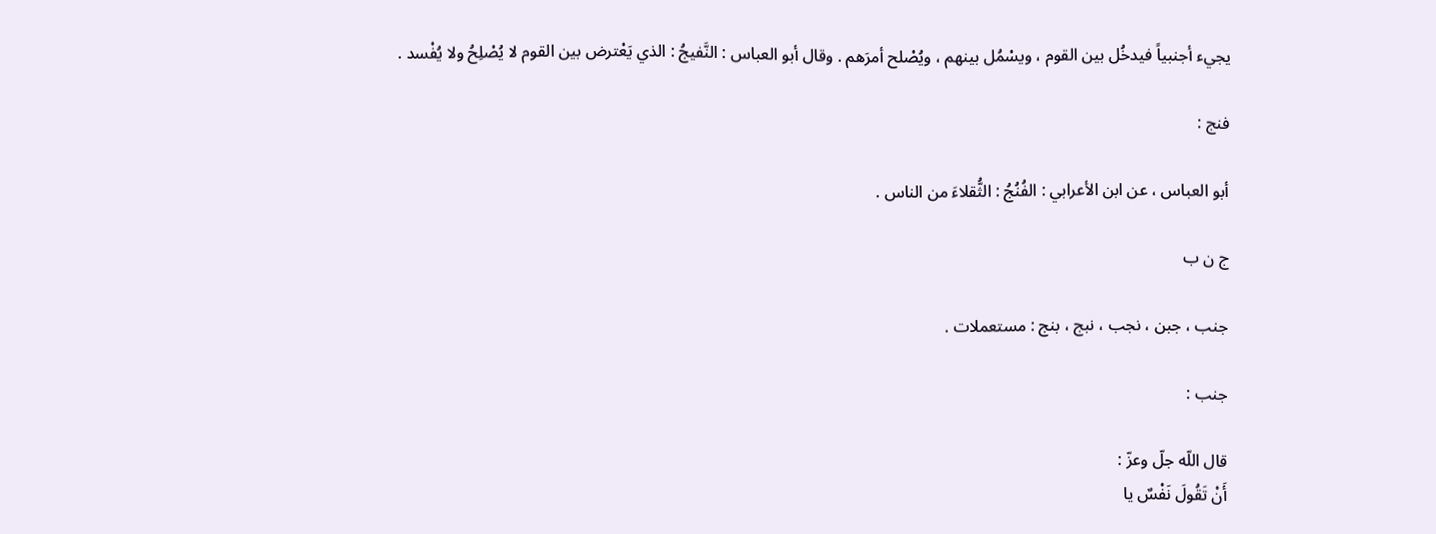يجيء أجنبياً فيدخُل بين القوم ، ويسْمُل بينهم ، ويُصْلح أمرَهم . وقال أبو العباس : النَّفيجُ : الذي يَعْترض بين القوم لا يُصْلِحُ ولا يُفْسد .

فنج :

أبو العباس ، عن ابن الأعرابي : الفُنُجُ : الثُّقلاءَ من الناس .

ج ن ب

جنب ، جبن ، نجب ، نبج ، بنج : مستعملات .

جنب :

قال اللّه جلّ وعزّ :
أَنْ تَقُولَ نَفْسٌ يا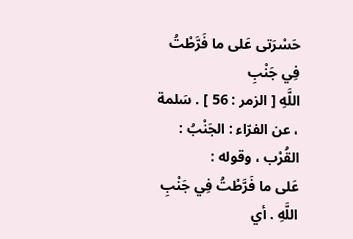حَسْرَتى عَلى ما فَرَّطْتُ فِي جَنْبِ
اللَّهِ [ الزمر : 56 ] . سَلمة ، عن الفرّاء : الجَنْبُ : القُرْب ، وقوله :
عَلى ما فَرَّطْتُ فِي جَنْبِ
اللَّهِ . أي